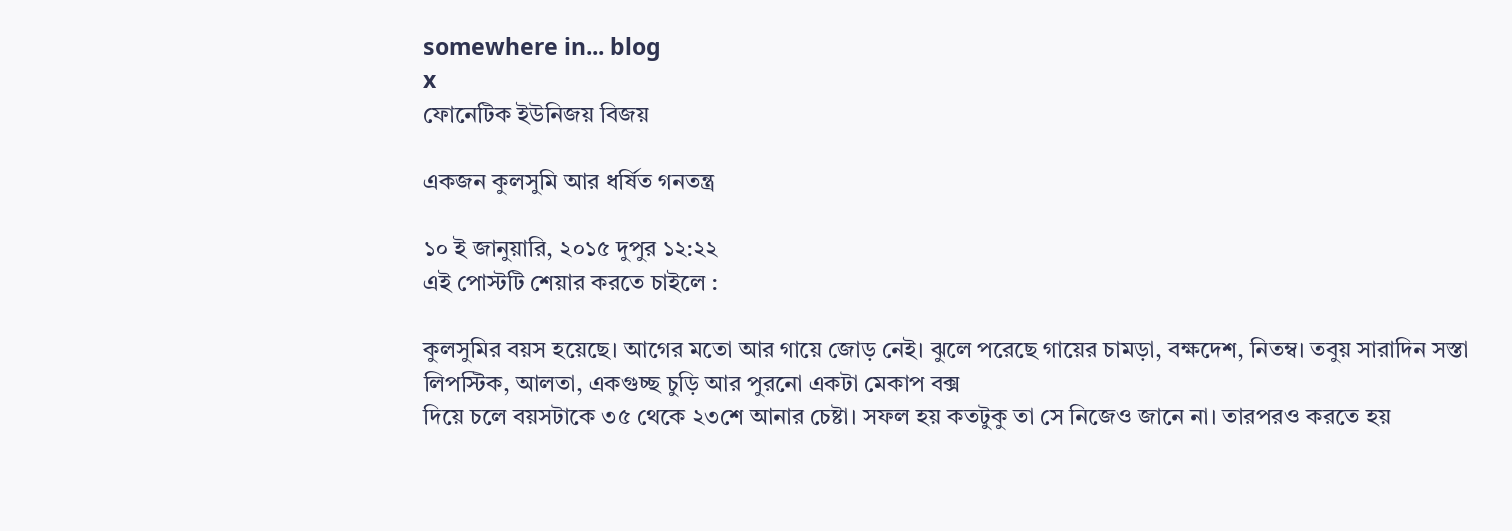somewhere in... blog
x
ফোনেটিক ইউনিজয় বিজয়

একজন কুলসুমি আর ধর্ষিত গনতন্ত্র

১০ ই জানুয়ারি, ২০১৫ দুপুর ১২:২২
এই পোস্টটি শেয়ার করতে চাইলে :

কুলসুমির বয়স হয়েছে। আগের মতো আর গায়ে জোড় নেই। ঝুলে পরেছে গায়ের চামড়া, বক্ষদেশ, নিতম্ব। তবুয় সারাদিন সস্তা লিপস্টিক, আলতা, একগুচ্ছ চুড়ি আর পুরনো একটা মেকাপ বক্স
দিয়ে চলে বয়সটাকে ৩৫ থেকে ২৩শে আনার চেষ্টা। সফল হয় কতটুকু তা সে নিজেও জানে না। তারপরও করতে হয়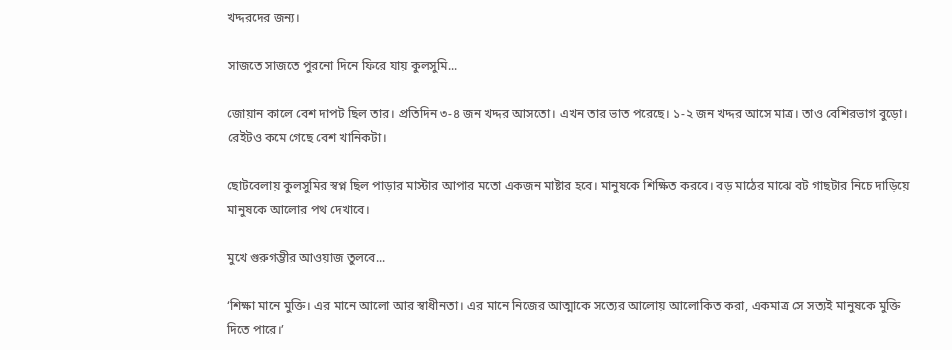খদ্দরদের জন্য।

সাজতে সাজতে পুরনো দিনে ফিরে যায় কুলসুমি...

জোয়ান কালে বেশ দাপট ছিল তার। প্রতিদিন ৩-৪ জন খদ্দর আসতো। এখন তার ভাত পরেছে। ১-২ জন খদ্দর আসে মাত্র। তাও বেশিরভাগ বুড়ো। রেইটও কমে গেছে বেশ খানিকটা।

ছোটবেলায় কুলসুমির স্বপ্ন ছিল পাড়ার মাস্টার আপার মতো একজন মাষ্টার হবে। মানুষকে শিক্ষিত করবে। বড় মাঠের মাঝে বট গাছটার নিচে দাড়িয়ে মানুষকে আলোর পথ দেখাবে।

মুখে গুরুগম্ভীর আওয়াজ তুলবে...

‘শিক্ষা মানে মুক্তি। এর মানে আলো আর স্বাধীনতা। এর মানে নিজের আত্মাকে সত্যের আলোয় আলোকিত করা, একমাত্র সে সত্যই মানুষকে মুক্তি দিতে পারে।’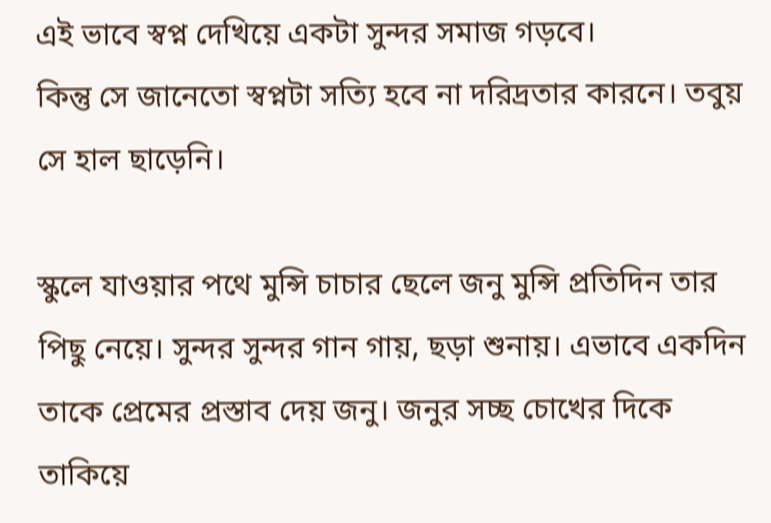এই ভাবে স্বপ্ন দেখিয়ে একটা সুন্দর সমাজ গড়বে।
কিন্তু সে জানেতো স্বপ্নটা সত্যি হবে না দরিদ্রতার কারনে। তবুয় সে হাল ছাড়েনি।

স্কুলে যাওয়ার পথে মুন্সি চাচার ছেলে জনু মুন্সি প্রতিদিন তার পিছু নেয়ে। সুন্দর সুন্দর গান গায়, ছড়া শুনায়। এভাবে একদিন তাকে প্রেমের প্রস্তাব দেয় জনু। জনুর সচ্ছ চোখের দিকে তাকিয়ে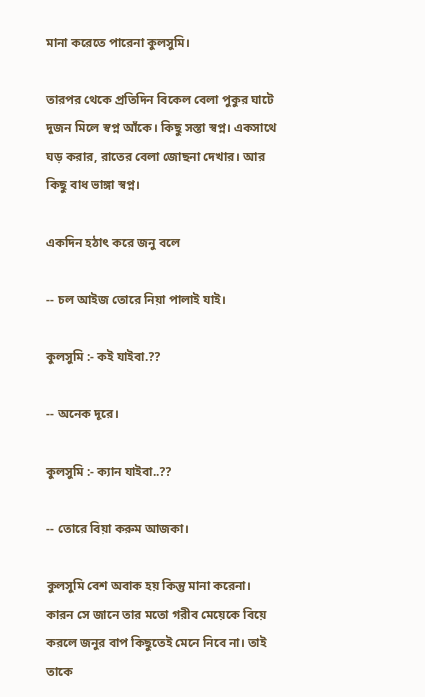মানা করেতে পারেনা কুলসুমি।

তারপর থেকে প্রতিদিন বিকেল বেলা পুকুর ঘাটে দুজন মিলে স্বপ্ন আঁকে। কিছু সস্তা স্বপ্ন। একসাথে ঘড় করার, রাতের বেলা জোছনা দেখার। আর কিছু বাধ ভাঙ্গা স্বপ্ন।

একদিন হঠাৎ করে জনু বলে

-- চল আইজ তোরে নিয়া পালাই যাই।

কুলসুমি :- কই যাইবা.??

-- অনেক দূরে।

কুলসুমি :- ক্যান যাইবা..??

-- তোরে বিয়া করুম আজকা।

কুলসুমি বেশ অবাক হয় কিন্তু মানা করেনা। কারন সে জানে তার মতো গরীব মেয়েকে বিয়ে করলে জনুর বাপ কিছুতেই মেনে নিবে না। তাই
তাকে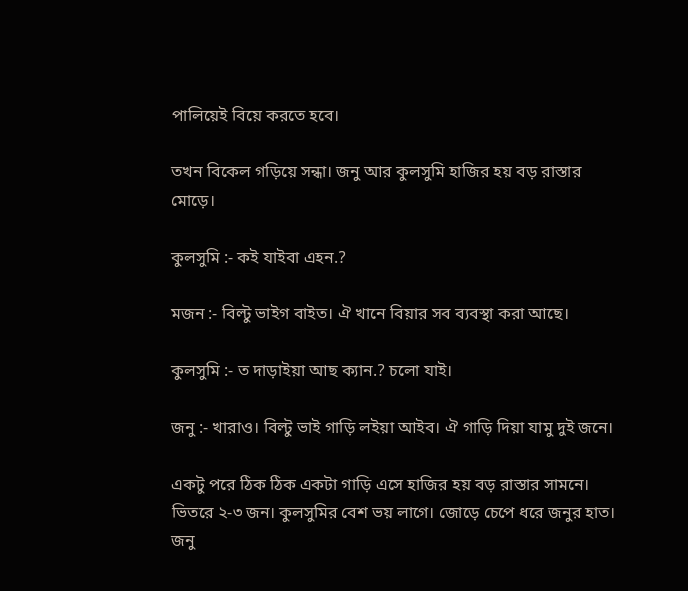পালিয়েই বিয়ে করতে হবে।

তখন বিকেল গড়িয়ে সন্ধা। জনু আর কুলসুমি হাজির হয় বড় রাস্তার মোড়ে।

কুলসুমি :- কই যাইবা এহন.?

মজন :- বিল্টু ভাইগ বাইত। ঐ খানে বিয়ার সব ব্যবস্থা করা আছে।

কুলসুমি :- ত দাড়াইয়া আছ ক্যান.? চলো যাই।

জনু :- খারাও। বিল্টু ভাই গাড়ি লইয়া আইব। ঐ গাড়ি দিয়া যামু দুই জনে।

একটু পরে ঠিক ঠিক একটা গাড়ি এসে হাজির হয় বড় রাস্তার সামনে। ভিতরে ২-৩ জন। কুলসুমির বেশ ভয় লাগে। জোড়ে চেপে ধরে জনুর হাত। জনু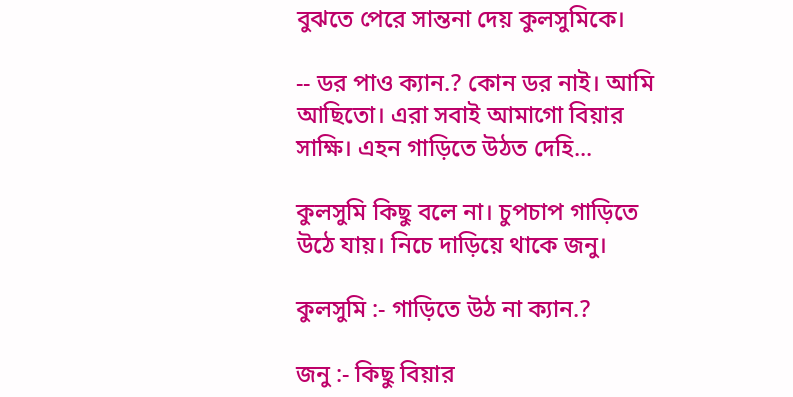বুঝতে পেরে সান্তনা দেয় কুলসুমিকে।

-- ডর পাও ক্যান.? কোন ডর নাই। আমি আছিতো। এরা সবাই আমাগো বিয়ার সাক্ষি। এহন গাড়িতে উঠত দেহি...

কুলসুমি কিছু বলে না। চুপচাপ গাড়িতে উঠে যায়। নিচে দাড়িয়ে থাকে জনু।

কুলসুমি :- গাড়িতে উঠ না ক্যান.?

জনু :- কিছু বিয়ার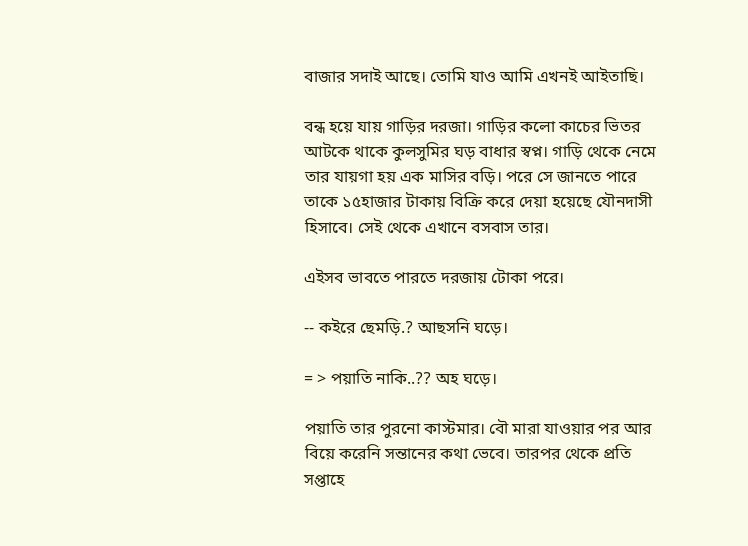বাজার সদাই আছে। তোমি যাও আমি এখনই আইতাছি।

বন্ধ হয়ে যায় গাড়ির দরজা। গাড়ির কলো কাচের ভিতর আটকে থাকে কুলসুমির ঘড় বাধার স্বপ্ন। গাড়ি থেকে নেমে তার যায়গা হয় এক মাসির বড়ি। পরে সে জানতে পারে তাকে ১৫হাজার টাকায় বিক্রি করে দেয়া হয়েছে যৌনদাসী হিসাবে। সেই থেকে এখানে বসবাস তার।

এইসব ভাবতে পারতে দরজায় টোকা পরে।

-- কইরে ছেমড়ি.? আছসনি ঘড়ে।

= > পয়াতি নাকি..?? অহ ঘড়ে।

পয়াতি তার পুরনো কাস্টমার। বৌ মারা যাওয়ার পর আর বিয়ে করেনি সন্তানের কথা ভেবে। তারপর থেকে প্রতি সপ্তাহে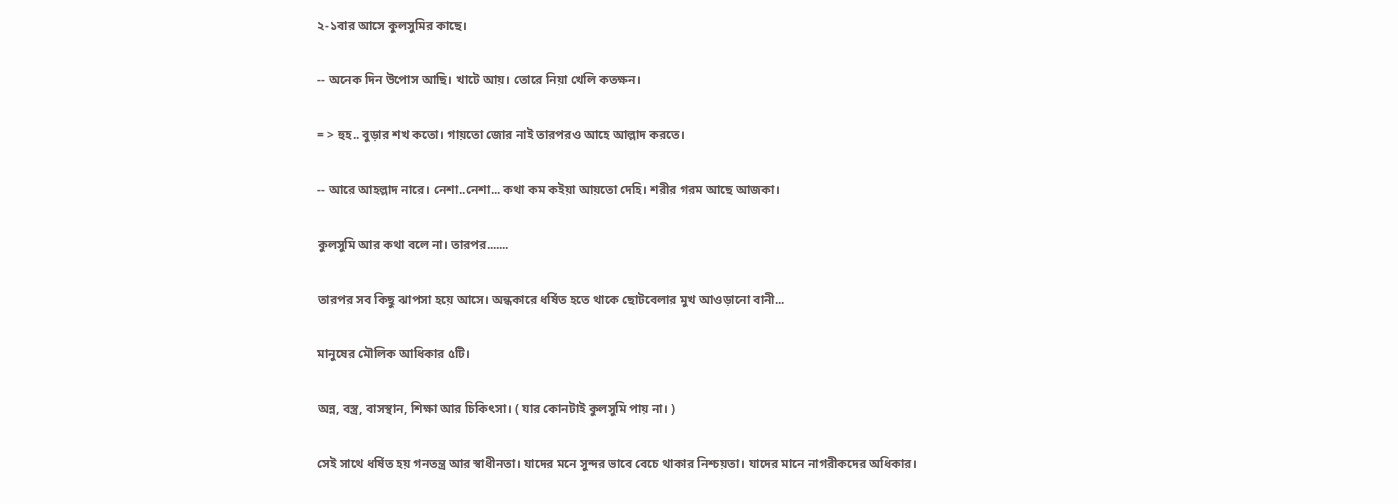২-১বার আসে কুলসুমির কাছে।

-- অনেক দিন উপোস আছি। খাটে আয়। তোরে নিয়া খেলি কতক্ষন।

= > হুহ.. বুড়ার শখ কতো। গায়তো জোর নাই তারপরও আহে আল্লাদ করতে।

-- আরে আহল্লাদ নারে। নেশা..নেশা... কথা কম কইয়া আয়তো দেহি। শরীর গরম আছে আজকা।

কুলসুমি আর কথা বলে না। তারপর.......

তারপর সব কিছু ঝাপসা হয়ে আসে। অন্ধকারে ধর্ষিত হতে থাকে ছোটবেলার মুখ আওড়ানো বানী...

মানুষের মৌলিক আধিকার ৫টি।

অন্ন, বস্ত্র, বাসস্থান, শিক্ষা আর চিকিৎসা। ( যার কোনটাই কুলসুমি পায় না। )

সেই সাথে ধর্ষিত হয় গনতন্ত্র আর স্বাধীনতা। যাদের মনে সুন্দর ভাবে বেচে থাকার নিশ্চয়তা। যাদের মানে নাগরীকদের অধিকার।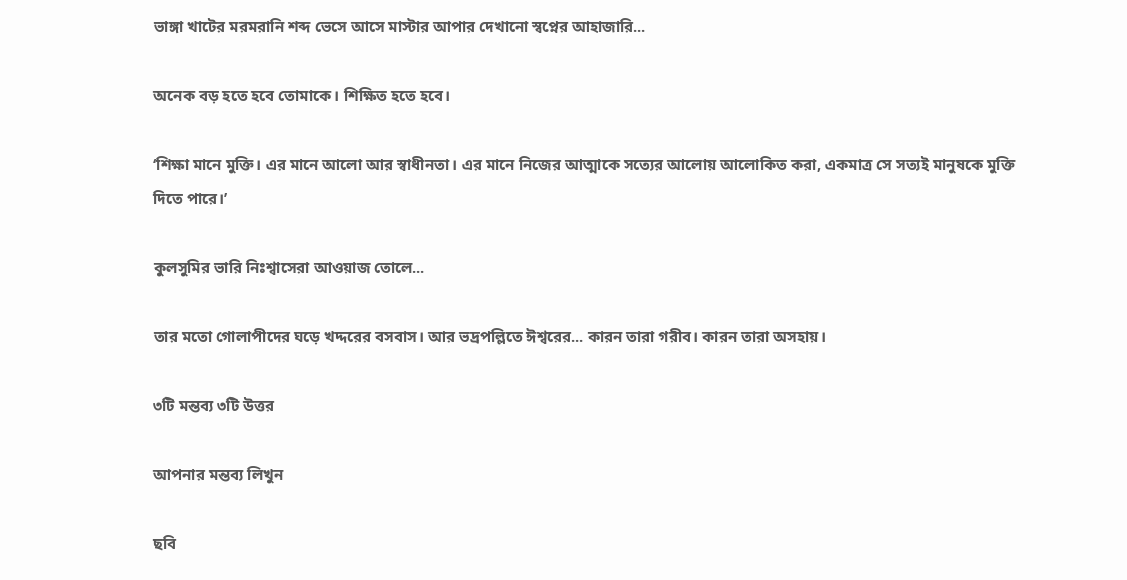ভাঙ্গা খাটের মরমরানি শব্দ ভেসে আসে মাস্টার আপার দেখানো স্বপ্নের আহাজারি...

অনেক বড় হতে হবে তোমাকে। শিক্ষিত হতে হবে।

‘শিক্ষা মানে মুক্তি। এর মানে আলো আর স্বাধীনতা। এর মানে নিজের আত্মাকে সত্যের আলোয় আলোকিত করা, একমাত্র সে সত্যই মানুষকে মুক্তি দিতে পারে।’

কুলসুমির ভারি নিঃশ্বাসেরা আওয়াজ তোলে...

তার মতো গোলাপীদের ঘড়ে খদ্দরের বসবাস। আর ভদ্রপল্লিতে ঈশ্বরের... কারন তারা গরীব। কারন তারা অসহায়।

৩টি মন্তব্য ৩টি উত্তর

আপনার মন্তব্য লিখুন

ছবি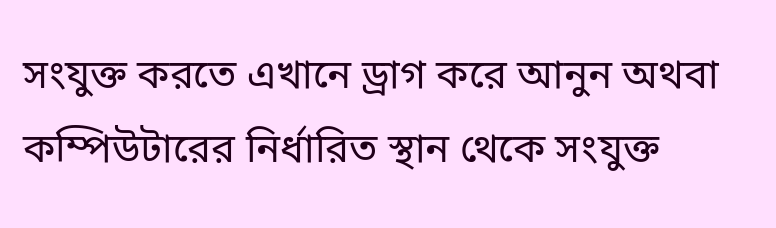সংযুক্ত করতে এখানে ড্রাগ করে আনুন অথবা কম্পিউটারের নির্ধারিত স্থান থেকে সংযুক্ত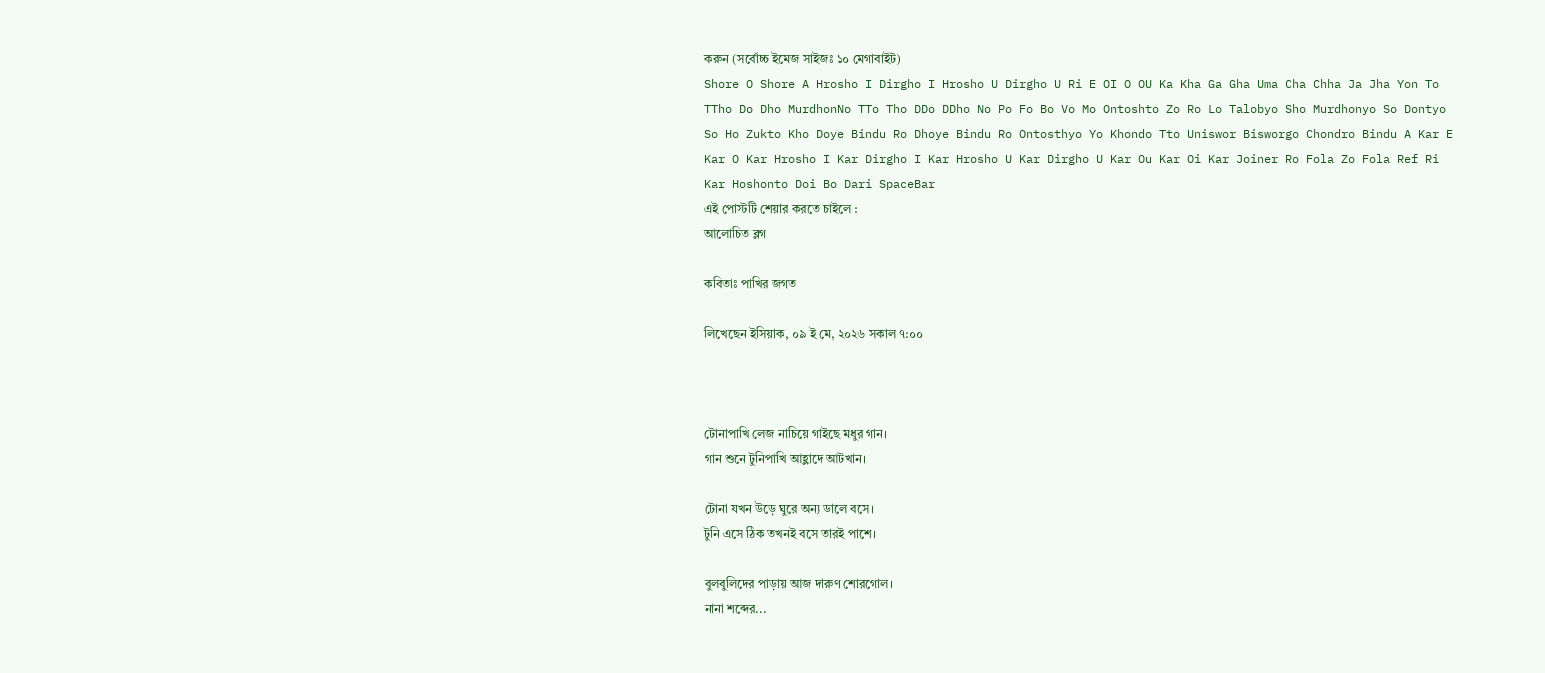করুন (সর্বোচ্চ ইমেজ সাইজঃ ১০ মেগাবাইট)
Shore O Shore A Hrosho I Dirgho I Hrosho U Dirgho U Ri E OI O OU Ka Kha Ga Gha Uma Cha Chha Ja Jha Yon To TTho Do Dho MurdhonNo TTo Tho DDo DDho No Po Fo Bo Vo Mo Ontoshto Zo Ro Lo Talobyo Sho Murdhonyo So Dontyo So Ho Zukto Kho Doye Bindu Ro Dhoye Bindu Ro Ontosthyo Yo Khondo Tto Uniswor Bisworgo Chondro Bindu A Kar E Kar O Kar Hrosho I Kar Dirgho I Kar Hrosho U Kar Dirgho U Kar Ou Kar Oi Kar Joiner Ro Fola Zo Fola Ref Ri Kar Hoshonto Doi Bo Dari SpaceBar
এই পোস্টটি শেয়ার করতে চাইলে :
আলোচিত ব্লগ

কবিতাঃ পাখির জগত

লিখেছেন ইসিয়াক, ০৯ ই মে, ২০২৬ সকাল ৭:০০



টোনাপাখি লেজ নাচিয়ে গাইছে মধুর গান।
গান শুনে টুনিপাখি আহ্লাদে আটখান।

টোনা যখন উড়ে ঘুরে অন্য ডালে বসে।
টুনি এসে ঠিক তখনই বসে তারই পাশে।

বুলবুলিদের পাড়ায় আজ দারুণ শোরগোল।
নানা শব্দের...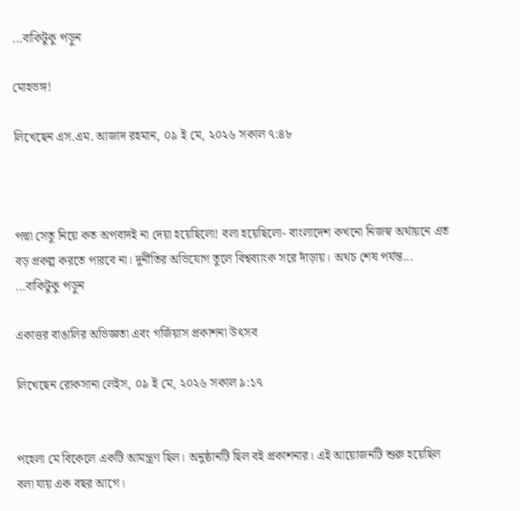...বাকিটুকু পড়ুন

মোহভঙ্গ!

লিখেছেন এস.এম. আজাদ রহমান, ০৯ ই মে, ২০২৬ সকাল ৭:৪৮



পদ্মা সেতু নিয়ে কত অপবাদই না দেয়া হয়েছিলো! বলা হয়েছিলো- বাংলাদেশ কখনো নিজস্ব অর্থায়নে এত বড় প্রকল্প করতে পারবে না। দুর্নীতির অভিযোগ তুলে বিশ্বব্যাংক সরে দাঁড়ায়। অথচ শেষ পর্যন্ত... ...বাকিটুকু পড়ুন

একাত্তর বাঙালির অভিজ্ঞতা এবং গর্জিয়াস প্রকাশনা উৎসব

লিখেছেন রোকসানা লেইস, ০৯ ই মে, ২০২৬ সকাল ৯:১৭


পহেলা মে বিকেলে একটি আমন্ত্রণ ছিল। অনুষ্ঠানটি ছিল বই প্রকাশনার। এই আয়োজনটি শুরু হয়েছিল বলা যায় এক বছর আগে।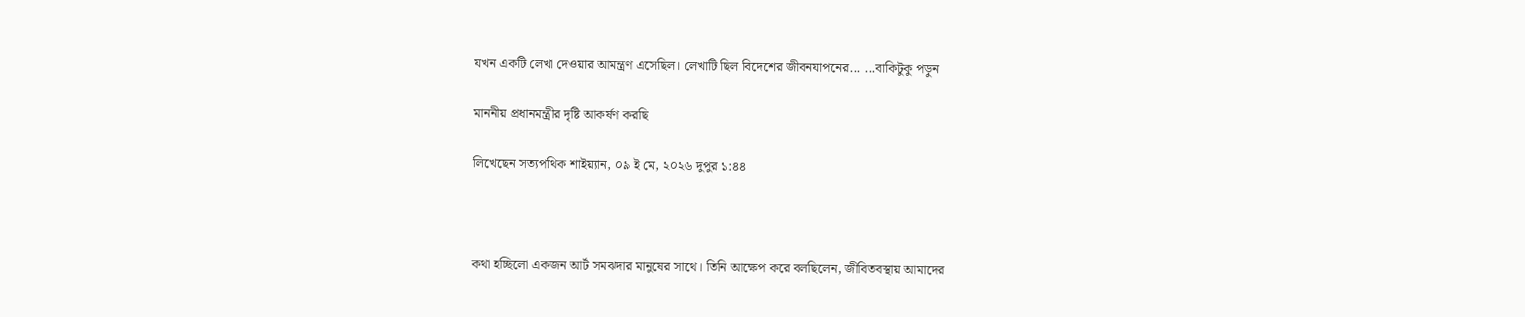যখন একটি লেখা দেওয়ার আমন্ত্রণ এসেছিল। লেখাটি ছিল বিদেশের জীবনযাপনের... ...বাকিটুকু পড়ুন

মাননীয় প্রধানমন্ত্রীর দৃষ্টি আকর্ষণ করছি

লিখেছেন সত্যপথিক শাইয়্যান, ০৯ ই মে, ২০২৬ দুপুর ১:৪৪



কথা হচ্ছিলো একজন আর্ট সমঝদার মানুষের সাথে। তিনি আক্ষেপ করে বলছিলেন, জীবিতবস্থায় আমাদের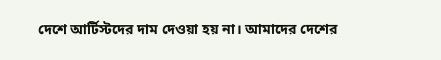দেশে আর্টিস্টদের দাম দেওয়া হয় না। আমাদের দেশের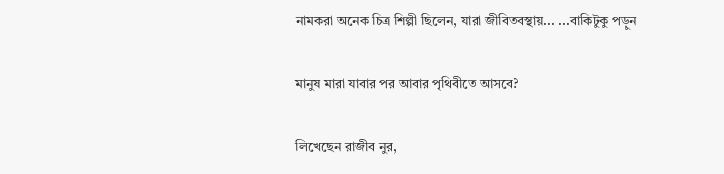নামকরা অনেক চিত্র শিল্পী ছিলেন, যারা জীবিতবস্থায়... ...বাকিটুকু পড়ুন

মানুষ মারা যাবার পর আবার পৃথিবীতে আসবে?

লিখেছেন রাজীব নুর,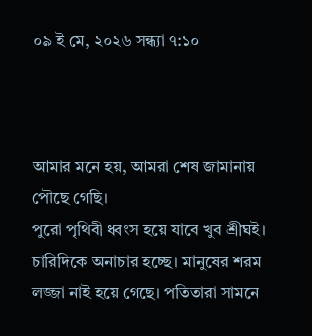০৯ ই মে, ২০২৬ সন্ধ্যা ৭:১০



আমার মনে হয়, আমরা শেষ জামানায় পৌছে গেছি।
পুরো পৃথিবী ধ্বংস হয়ে যাবে খুব শ্রীঘই। চারিদিকে অনাচার হচ্ছে। মানুষের শরম লজ্জা নাই হয়ে গেছে। পতিতারা সামনে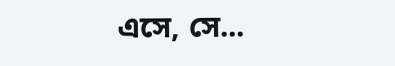এসে, সে...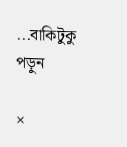...বাকিটুকু পড়ুন

×